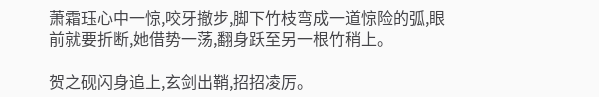萧霜珏心中一惊,咬牙撤步,脚下竹枝弯成一道惊险的弧,眼前就要折断,她借势一荡,翻身跃至另一根竹稍上。

贺之砚闪身追上,玄剑出鞘,招招凌厉。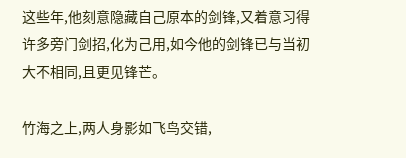这些年,他刻意隐藏自己原本的剑锋,又着意习得许多旁门剑招,化为己用,如今他的剑锋已与当初大不相同,且更见锋芒。

竹海之上,两人身影如飞鸟交错,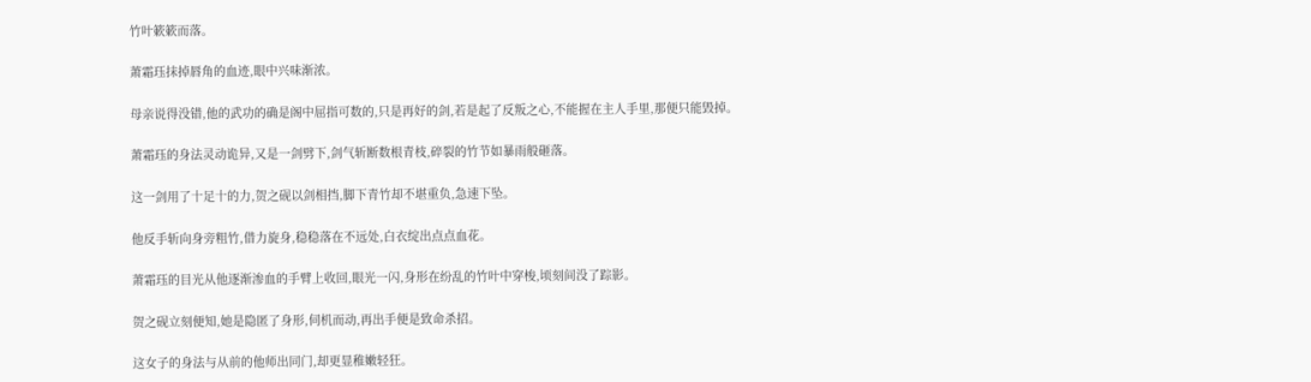竹叶簌簌而落。

萧霜珏抹掉唇角的血迹,眼中兴味渐浓。

母亲说得没错,他的武功的确是阁中屈指可数的,只是再好的剑,若是起了反叛之心,不能握在主人手里,那便只能毁掉。

萧霜珏的身法灵动诡异,又是一剑劈下,剑气斩断数根青枝,碎裂的竹节如暴雨般砸落。

这一剑用了十足十的力,贺之砚以剑相挡,脚下青竹却不堪重负,急速下坠。

他反手斩向身旁粗竹,借力旋身,稳稳落在不远处,白衣绽出点点血花。

萧霜珏的目光从他逐渐渗血的手臂上收回,眼光一闪,身形在纷乱的竹叶中穿梭,顷刻间没了踪影。

贺之砚立刻便知,她是隐匿了身形,伺机而动,再出手便是致命杀招。

这女子的身法与从前的他师出同门,却更显稚嫩轻狂。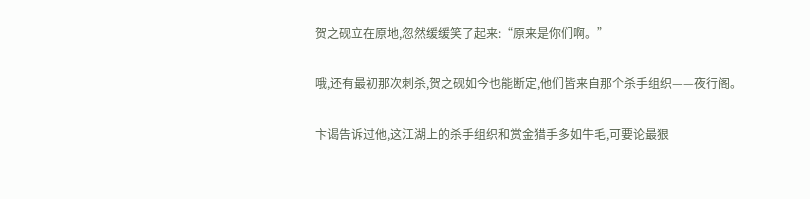贺之砚立在原地,忽然缓缓笑了起来:“原来是你们啊。”

哦,还有最初那次刺杀,贺之砚如今也能断定,他们皆来自那个杀手组织——夜行阁。

卞谒告诉过他,这江湖上的杀手组织和赏金猎手多如牛毛,可要论最狠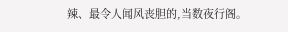辣、最令人闻风丧胆的,当数夜行阁。